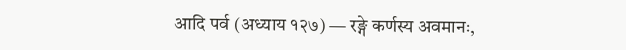आदि पर्व (अध्याय १२७) — रङ्गे कर्णस्य अवमानः,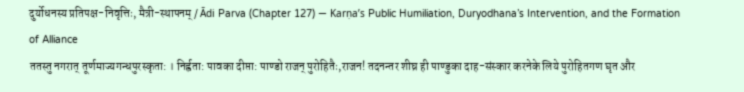दुर्योधनस्य प्रतिपक्ष-निवृत्तिः, मैत्री-स्थापनम् / Ādi Parva (Chapter 127) — Karṇa’s Public Humiliation, Duryodhana’s Intervention, and the Formation of Alliance
ततस्तु नगरात् तूर्णमाज्यगन्धपुरस्कृता: । निर्ह्वता: पावका दीप्ता: पाण्डो राजन् पुरोहितैः,राजन! तदनन्तर शीघ्र ही पाण्डुका दाह-संस्कार करनेके लिये पुरोहितगण घृत और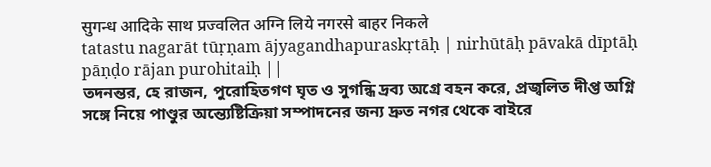सुगन्ध आदिके साथ प्रज्वलित अग्नि लिये नगरसे बाहर निकले
tatastu nagarāt tūṛṇam ājyagandhapuraskṛtāḥ | nirhūtāḥ pāvakā dīptāḥ pāṇḍo rājan purohitaiḥ ||
তদনন্তর, হে রাজন, পুরোহিতগণ ঘৃত ও সুগন্ধি দ্রব্য অগ্রে বহন করে, প্রজ্বলিত দীপ্ত অগ্নি সঙ্গে নিয়ে পাণ্ডুর অন্ত্যেষ্টিক্রিয়া সম্পাদনের জন্য দ্রুত নগর থেকে বাইরে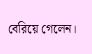বেরিয়ে গেলেন।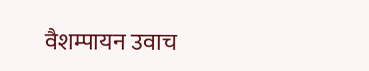वैशम्पायन उवाच